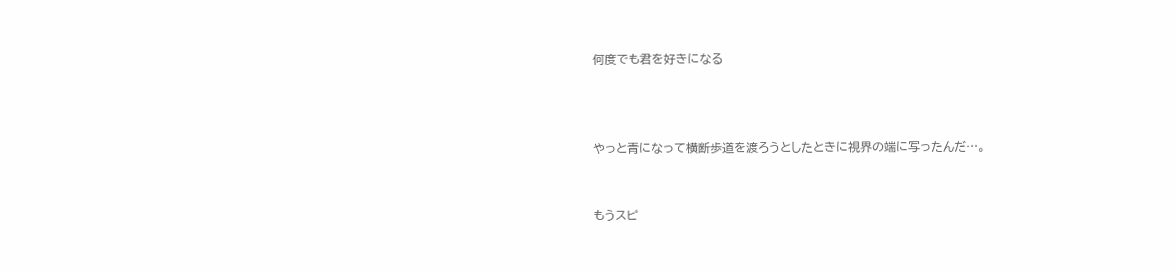何度でも君を好きになる



やっと青になって横断歩道を渡ろうとしたときに視界の端に写ったんだ…。


もうスピ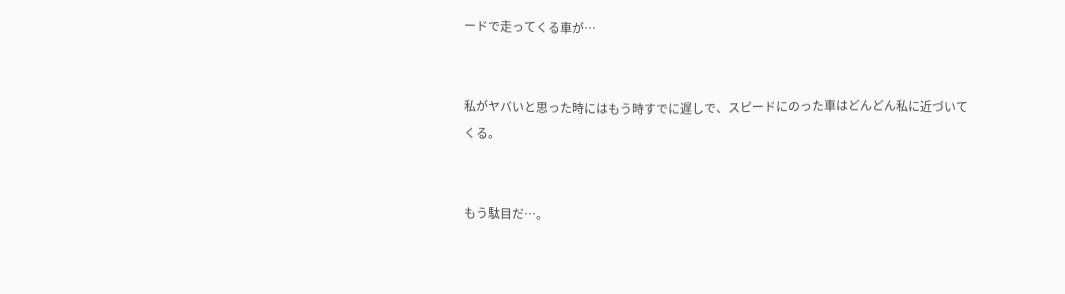ードで走ってくる車が…


私がヤバいと思った時にはもう時すでに遅しで、スピードにのった車はどんどん私に近づいてくる。


もう駄目だ…。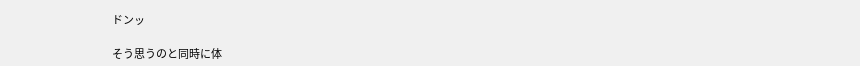ドンッ

そう思うのと同時に体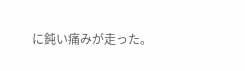に鈍い痛みが走った。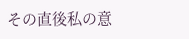その直後私の意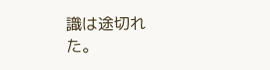識は途切れた。